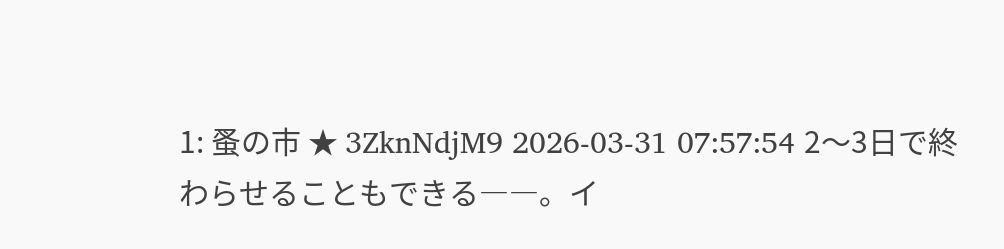1: 蚤の市 ★ 3ZknNdjM9 2026-03-31 07:57:54 2〜3日で終わらせることもできる――。イ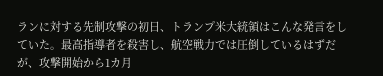ランに対する先制攻撃の初日、トランプ米大統領はこんな発言をしていた。最高指導者を殺害し、航空戦力では圧倒しているはずだが、攻撃開始から1カ月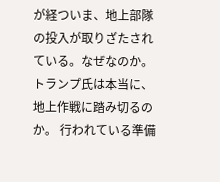が経ついま、地上部隊の投入が取りざたされている。なぜなのか。トランプ氏は本当に、地上作戦に踏み切るのか。 行われている準備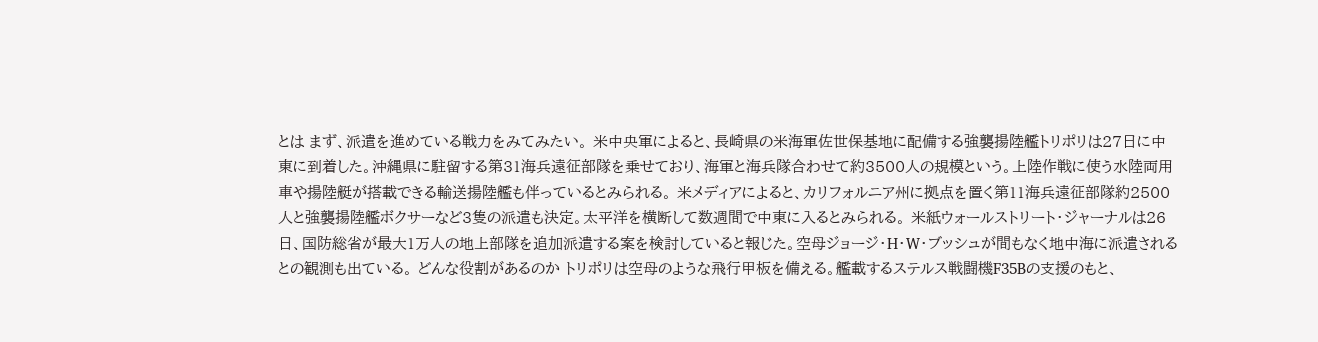とは まず、派遣を進めている戦力をみてみたい。 米中央軍によると、長崎県の米海軍佐世保基地に配備する強襲揚陸艦トリポリは27日に中東に到着した。沖縄県に駐留する第31海兵遠征部隊を乗せており、海軍と海兵隊合わせて約3500人の規模という。上陸作戦に使う水陸両用車や揚陸艇が搭載できる輸送揚陸艦も伴っているとみられる。 米メディアによると、カリフォルニア州に拠点を置く第11海兵遠征部隊約2500人と強襲揚陸艦ボクサーなど3隻の派遣も決定。太平洋を横断して数週間で中東に入るとみられる。 米紙ウォールストリート・ジャーナルは26日、国防総省が最大1万人の地上部隊を追加派遣する案を検討していると報じた。空母ジョージ・H・W・ブッシュが間もなく地中海に派遣されるとの観測も出ている。 どんな役割があるのか トリポリは空母のような飛行甲板を備える。艦載するステルス戦闘機F35Bの支援のもと、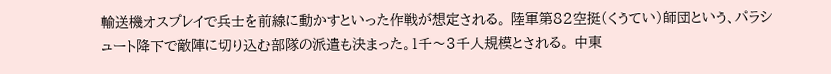輸送機オスプレイで兵士を前線に動かすといった作戦が想定される。 陸軍第82空挺(くうてい)師団という、パラシュート降下で敵陣に切り込む部隊の派遣も決まった。1千〜3千人規模とされる。 中東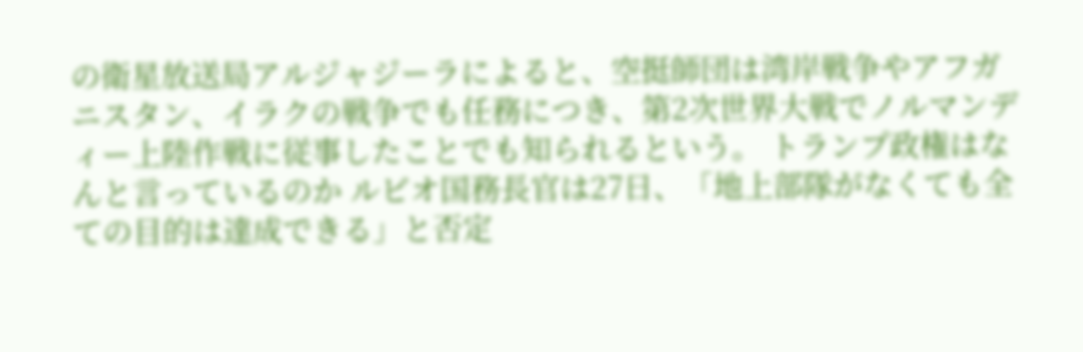の衛星放送局アルジャジーラによると、空挺師団は湾岸戦争やアフガニスタン、イラクの戦争でも任務につき、第2次世界大戦でノルマンディー上陸作戦に従事したことでも知られるという。 トランプ政権はなんと言っているのか ルビオ国務長官は27日、「地上部隊がなくても全ての目的は達成できる」と否定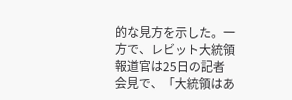的な見方を示した。一方で、レビット大統領報道官は25日の記者会見で、「大統領はあ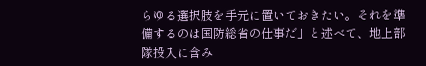らゆる選択肢を手元に置いておきたい。それを準備するのは国防総省の仕事だ」と述べて、地上部隊投入に含み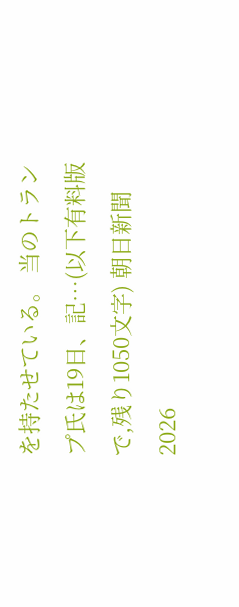を持たせている。 当のトランプ氏は19日、記…(以下有料版で,残り1050文字) 朝日新聞 2026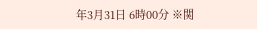年3月31日 6時00分 ※関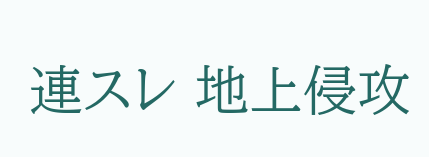連スレ 地上侵攻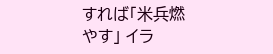すれば「米兵燃やす」 イラ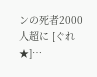ンの死者2000人超に [ぐれ★]…